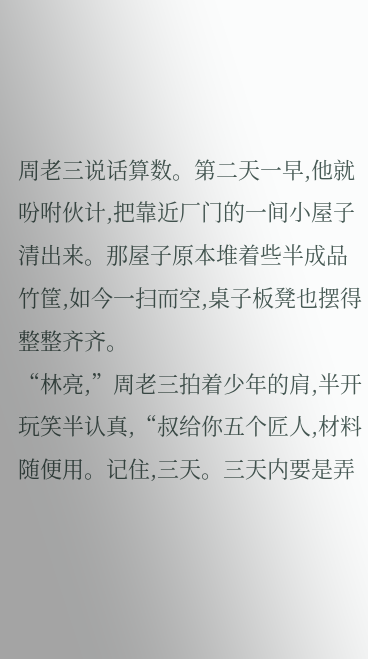周老三说话算数。第二天一早,他就吩咐伙计,把靠近厂门的一间小屋子清出来。那屋子原本堆着些半成品竹筐,如今一扫而空,桌子板凳也摆得整整齐齐。
“林亮,”周老三拍着少年的肩,半开玩笑半认真,“叔给你五个匠人,材料随便用。记住,三天。三天内要是弄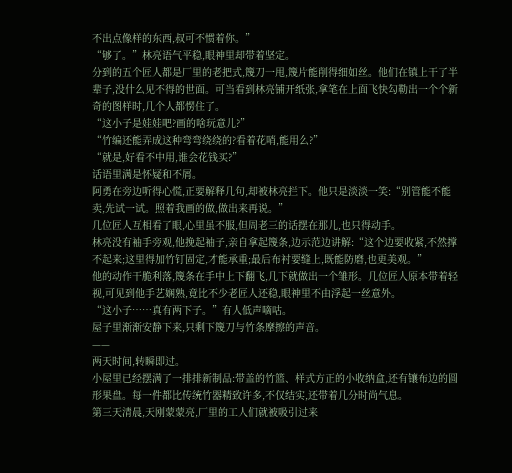不出点像样的东西,叔可不惯着你。”
“够了。”林亮语气平稳,眼神里却带着坚定。
分到的五个匠人都是厂里的老把式,篾刀一甩,篾片能削得细如丝。他们在镇上干了半辈子,没什么见不得的世面。可当看到林亮铺开纸张,拿笔在上面飞快勾勒出一个个新奇的图样时,几个人都愣住了。
“这小子是娃娃吧?画的啥玩意儿?”
“竹编还能弄成这种弯弯绕绕的?看着花哨,能用么?”
“就是,好看不中用,谁会花钱买?”
话语里满是怀疑和不屑。
阿勇在旁边听得心慌,正要解释几句,却被林亮拦下。他只是淡淡一笑:“别管能不能卖,先试一试。照着我画的做,做出来再说。”
几位匠人互相看了眼,心里虽不服,但周老三的话摆在那儿,也只得动手。
林亮没有袖手旁观,他挽起袖子,亲自拿起篾条,边示范边讲解:“这个边要收紧,不然撑不起来;这里得加竹钉固定,才能承重;最后布衬要缝上,既能防磨,也更美观。”
他的动作干脆利落,篾条在手中上下翻飞,几下就做出一个雏形。几位匠人原本带着轻视,可见到他手艺娴熟,竟比不少老匠人还稳,眼神里不由浮起一丝意外。
“这小子……真有两下子。”有人低声嘀咕。
屋子里渐渐安静下来,只剩下篾刀与竹条摩擦的声音。
——
两天时间,转瞬即过。
小屋里已经摆满了一排排新制品:带盖的竹篮、样式方正的小收纳盒,还有镶布边的圆形果盘。每一件都比传统竹器精致许多,不仅结实,还带着几分时尚气息。
第三天清晨,天刚蒙蒙亮,厂里的工人们就被吸引过来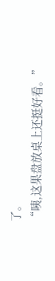了。
“咦,这果盘放桌上还挺好看。”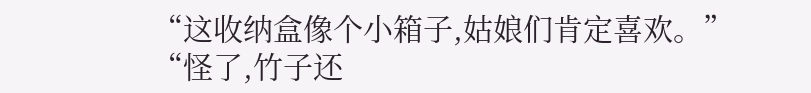“这收纳盒像个小箱子,姑娘们肯定喜欢。”
“怪了,竹子还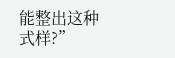能整出这种式样?”